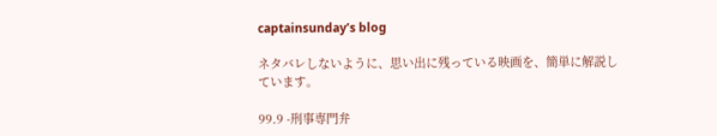captainsunday’s blog

ネタバレしないように、思い出に残っている映画を、簡単に解説しています。

99.9 -刑事専門弁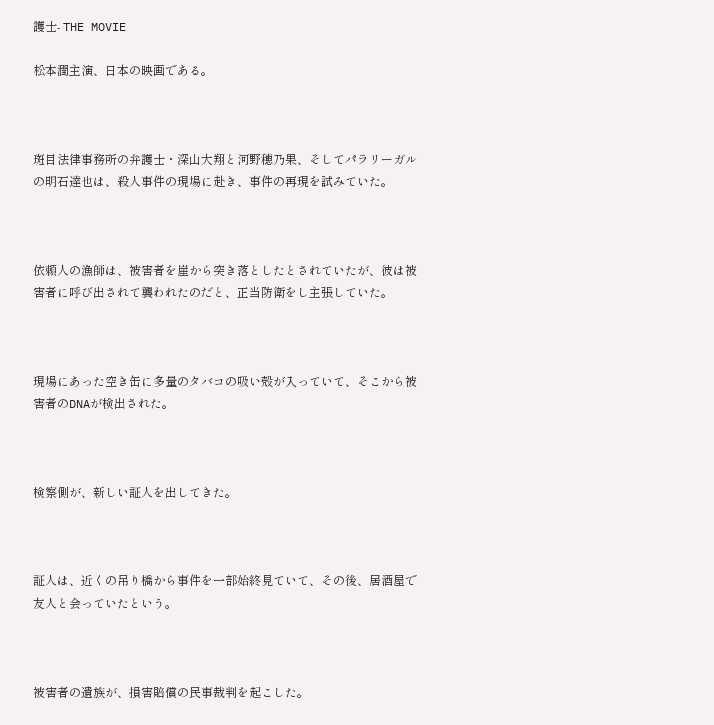護士- THE MOVIE

松本潤主演、日本の映画である。



斑目法律事務所の弁護士・深山大翔と河野穂乃果、そしてパラリーガルの明石達也は、殺人事件の現場に赴き、事件の再現を試みていた。



依頼人の漁師は、被害者を崖から突き落としたとされていたが、彼は被害者に呼び出されて襲われたのだと、正当防衛をし主張していた。



現場にあった空き缶に多量のタバコの吸い殻が入っていて、そこから被害者のDNAが検出された。



検察側が、新しい証人を出してきた。



証人は、近くの吊り橋から事件を一部始終見ていて、その後、居酒屋で友人と会っていたという。



被害者の遺族が、損害賠償の民事裁判を起こした。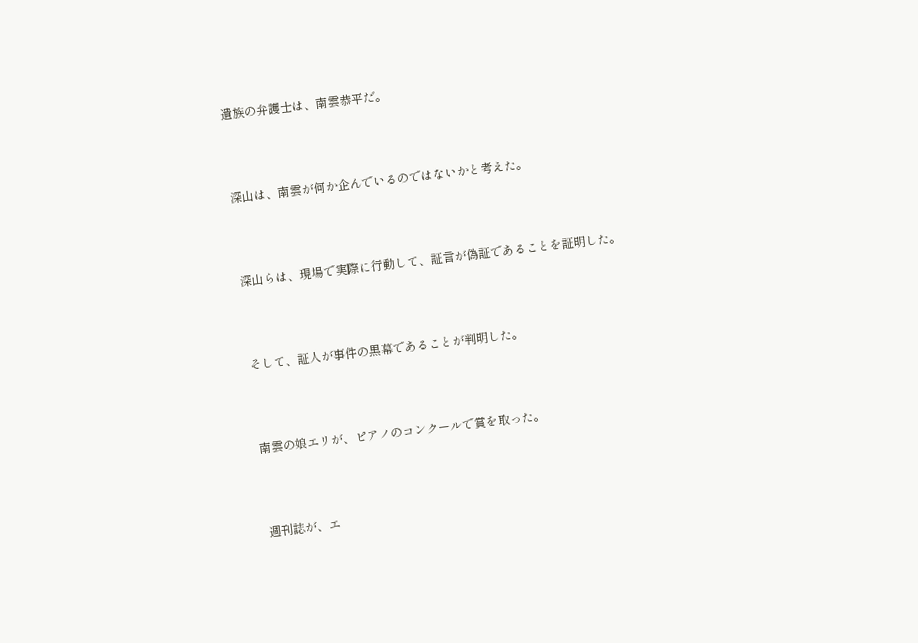遺族の弁護士は、南雲恭平だ。



深山は、南雲が何か企んでいるのではないかと考えた。



深山らは、現場で実際に行動して、証言が偽証であることを証明した。



そして、証人が事件の黒幕であることが判明した。



南雲の娘エリが、ピアノのコンクールで賞を取った。



週刊誌が、エ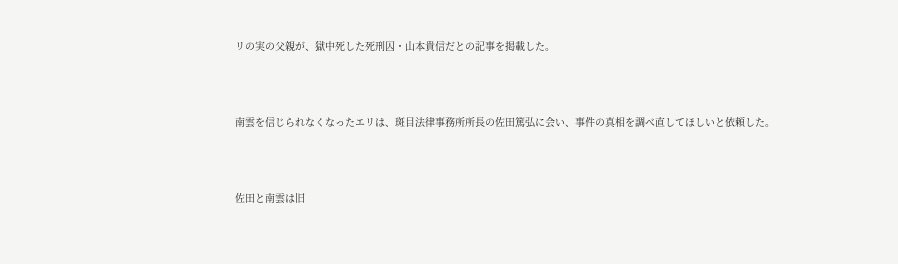リの実の父親が、獄中死した死刑囚・山本貴信だとの記事を掲載した。



南雲を信じられなくなったエリは、斑目法律事務所所長の佐田篤弘に会い、事件の真相を調べ直してほしいと依頼した。



佐田と南雲は旧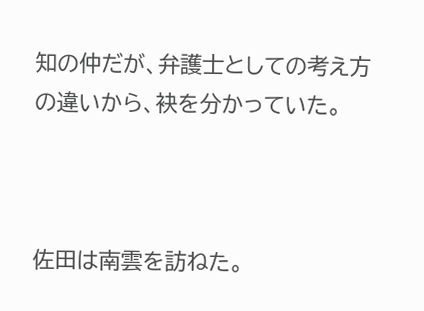知の仲だが、弁護士としての考え方の違いから、袂を分かっていた。



佐田は南雲を訪ねた。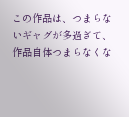この作品は、つまらないギャグが多過ぎて、作品自体つまらなくな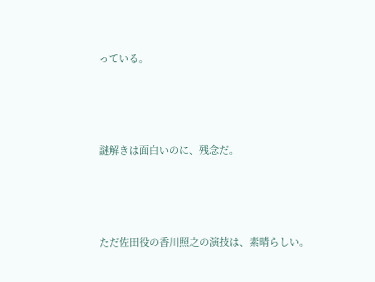っている。



謎解きは面白いのに、残念だ。



ただ佐田役の香川照之の演技は、素晴らしい。